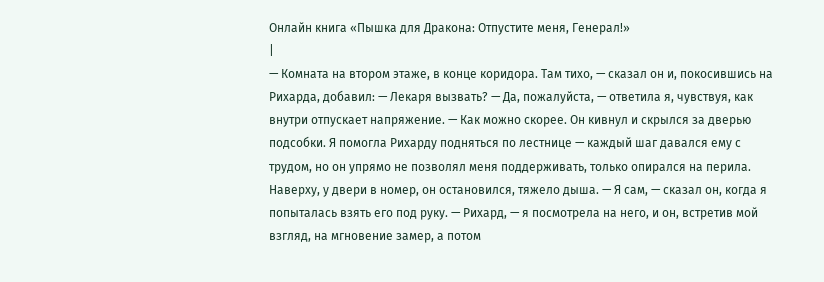Онлайн книга «Пышка для Дракона: Отпустите меня, Генерал!»
|
— Комната на втором этаже, в конце коридора. Там тихо, — сказал он и, покосившись на Рихарда, добавил: — Лекаря вызвать? — Да, пожалуйста, — ответила я, чувствуя, как внутри отпускает напряжение. — Как можно скорее. Он кивнул и скрылся за дверью подсобки. Я помогла Рихарду подняться по лестнице — каждый шаг давался ему с трудом, но он упрямо не позволял меня поддерживать, только опирался на перила. Наверху, у двери в номер, он остановился, тяжело дыша. — Я сам, — сказал он, когда я попыталась взять его под руку. — Рихард, — я посмотрела на него, и он, встретив мой взгляд, на мгновение замер, а потом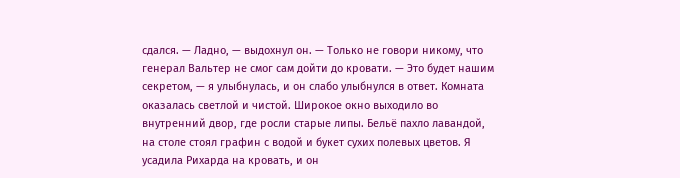сдался. — Ладно, — выдохнул он. — Только не говори никому, что генерал Вальтер не смог сам дойти до кровати. — Это будет нашим секретом, — я улыбнулась, и он слабо улыбнулся в ответ. Комната оказалась светлой и чистой. Широкое окно выходило во внутренний двор, где росли старые липы. Бельё пахло лавандой, на столе стоял графин с водой и букет сухих полевых цветов. Я усадила Рихарда на кровать, и он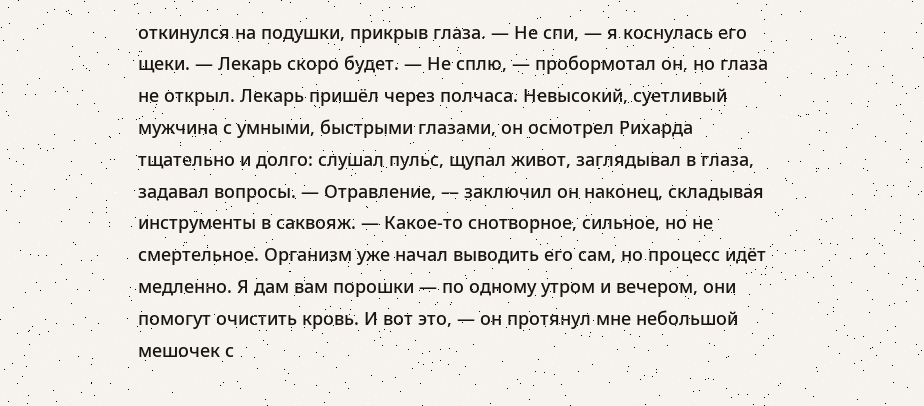откинулся на подушки, прикрыв глаза. — Не спи, — я коснулась его щеки. — Лекарь скоро будет. — Не сплю, — пробормотал он, но глаза не открыл. Лекарь пришёл через полчаса. Невысокий, суетливый мужчина с умными, быстрыми глазами, он осмотрел Рихарда тщательно и долго: слушал пульс, щупал живот, заглядывал в глаза, задавал вопросы. — Отравление, — заключил он наконец, складывая инструменты в саквояж. — Какое-то снотворное, сильное, но не смертельное. Организм уже начал выводить его сам, но процесс идёт медленно. Я дам вам порошки — по одному утром и вечером, они помогут очистить кровь. И вот это, — он протянул мне небольшой мешочек с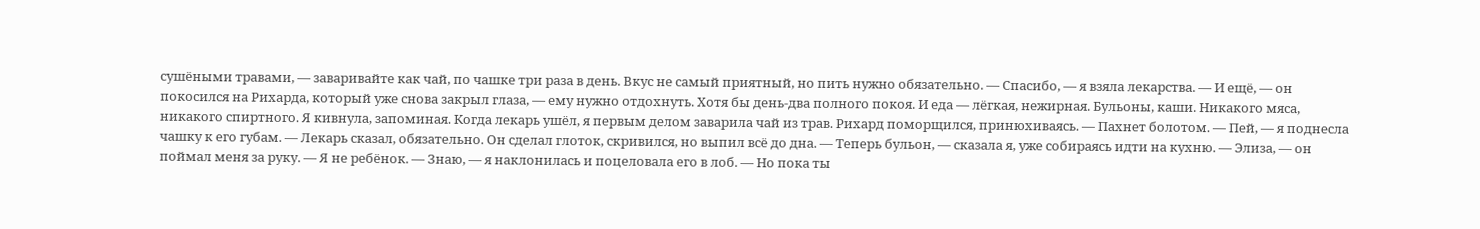сушёными травами, — заваривайте как чай, по чашке три раза в день. Вкус не самый приятный, но пить нужно обязательно. — Спасибо, — я взяла лекарства. — И ещё, — он покосился на Рихарда, который уже снова закрыл глаза, — ему нужно отдохнуть. Хотя бы день-два полного покоя. И еда — лёгкая, нежирная. Бульоны, каши. Никакого мяса, никакого спиртного. Я кивнула, запоминая. Когда лекарь ушёл, я первым делом заварила чай из трав. Рихард поморщился, принюхиваясь. — Пахнет болотом. — Пей, — я поднесла чашку к его губам. — Лекарь сказал, обязательно. Он сделал глоток, скривился, но выпил всё до дна. — Теперь бульон, — сказала я, уже собираясь идти на кухню. — Элиза, — он поймал меня за руку. — Я не ребёнок. — Знаю, — я наклонилась и поцеловала его в лоб. — Но пока ты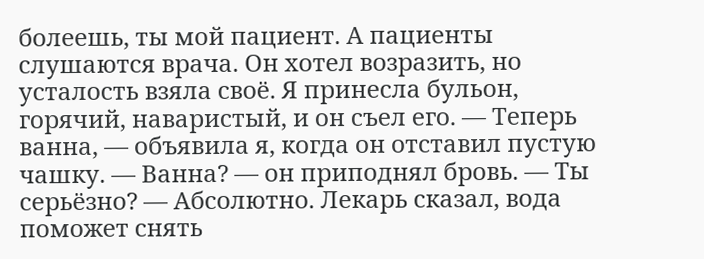болеешь, ты мой пациент. А пациенты слушаются врача. Он хотел возразить, но усталость взяла своё. Я принесла бульон, горячий, наваристый, и он съел его. — Теперь ванна, — объявила я, когда он отставил пустую чашку. — Ванна? — он приподнял бровь. — Ты серьёзно? — Абсолютно. Лекарь сказал, вода поможет снять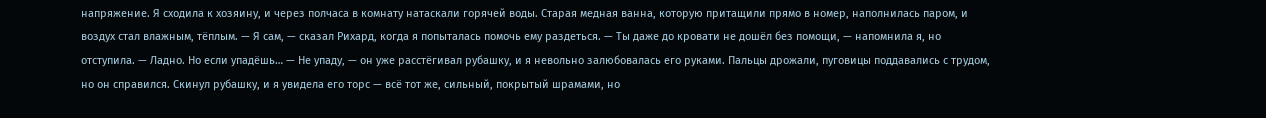напряжение. Я сходила к хозяину, и через полчаса в комнату натаскали горячей воды. Старая медная ванна, которую притащили прямо в номер, наполнилась паром, и воздух стал влажным, тёплым. — Я сам, — сказал Рихард, когда я попыталась помочь ему раздеться. — Ты даже до кровати не дошёл без помощи, — напомнила я, но отступила. — Ладно. Но если упадёшь… — Не упаду, — он уже расстёгивал рубашку, и я невольно залюбовалась его руками. Пальцы дрожали, пуговицы поддавались с трудом, но он справился. Скинул рубашку, и я увидела его торс — всё тот же, сильный, покрытый шрамами, но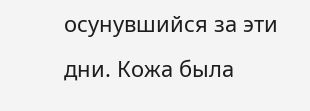осунувшийся за эти дни. Кожа была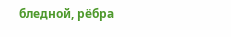бледной, рёбра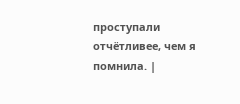проступали отчётливее, чем я помнила. |